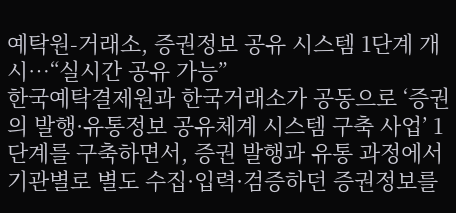예탁원-거래소, 증권정보 공유 시스템 1단계 개시…“실시간 공유 가능”
한국예탁결제원과 한국거래소가 공동으로 ‘증권의 발행·유통정보 공유체계 시스템 구축 사업’ 1단계를 구축하면서, 증권 발행과 유통 과정에서 기관별로 별도 수집·입력·검증하던 증권정보를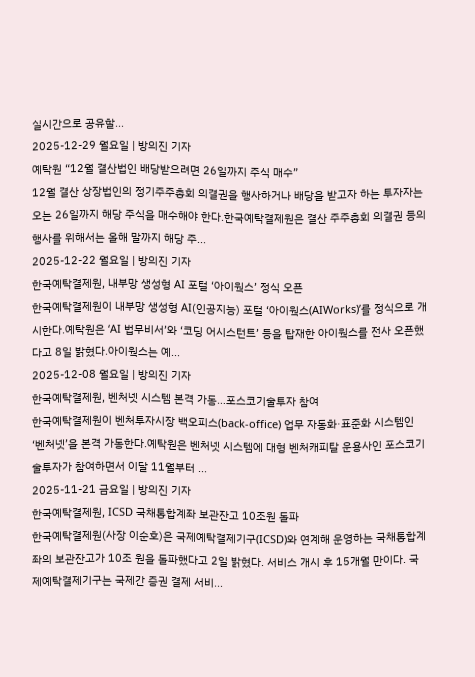실시간으로 공유할...
2025-12-29 월요일 | 방의진 기자
예탁원 “12월 결산법인 배당받으려면 26일까지 주식 매수”
12월 결산 상장법인의 정기주주총회 의결권을 행사하거나 배당을 받고자 하는 투자자는 오는 26일까지 해당 주식을 매수해야 한다.한국예탁결제원은 결산 주주총회 의결권 등의 행사를 위해서는 올해 말까지 해당 주...
2025-12-22 월요일 | 방의진 기자
한국예탁결제원, 내부망 생성형 AI 포털 ‘아이웍스’ 정식 오픈
한국예탁결제원이 내부망 생성형 AI(인공지능) 포털 ‘아이웍스(AIWorks)’를 정식으로 개시한다.예탁원은 ‘AI 법무비서’와 ‘코딩 어시스턴트’ 등을 탑재한 아이웍스를 전사 오픈했다고 8일 밝혔다.아이웍스는 예...
2025-12-08 월요일 | 방의진 기자
한국예탁결제원, 벤처넷 시스템 본격 가동…포스코기술투자 참여
한국예탁결제원이 벤처투자시장 백오피스(back-office) 업무 자동화·표준화 시스템인 ‘벤처넷’을 본격 가동한다.예탁원은 벤처넷 시스템에 대형 벤처캐피탈 운용사인 포스코기술투자가 참여하면서 이달 11월부터 ...
2025-11-21 금요일 | 방의진 기자
한국예탁결제원, ICSD 국채통합계좌 보관잔고 10조원 돌파
한국예탁결제원(사장 이순호)은 국제예탁결제기구(ICSD)와 연계해 운영하는 국채통합계좌의 보관잔고가 10조 원을 돌파했다고 2일 밝혔다. 서비스 개시 후 15개월 만이다. 국제예탁결제기구는 국제간 증권 결제 서비...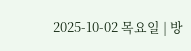2025-10-02 목요일 | 방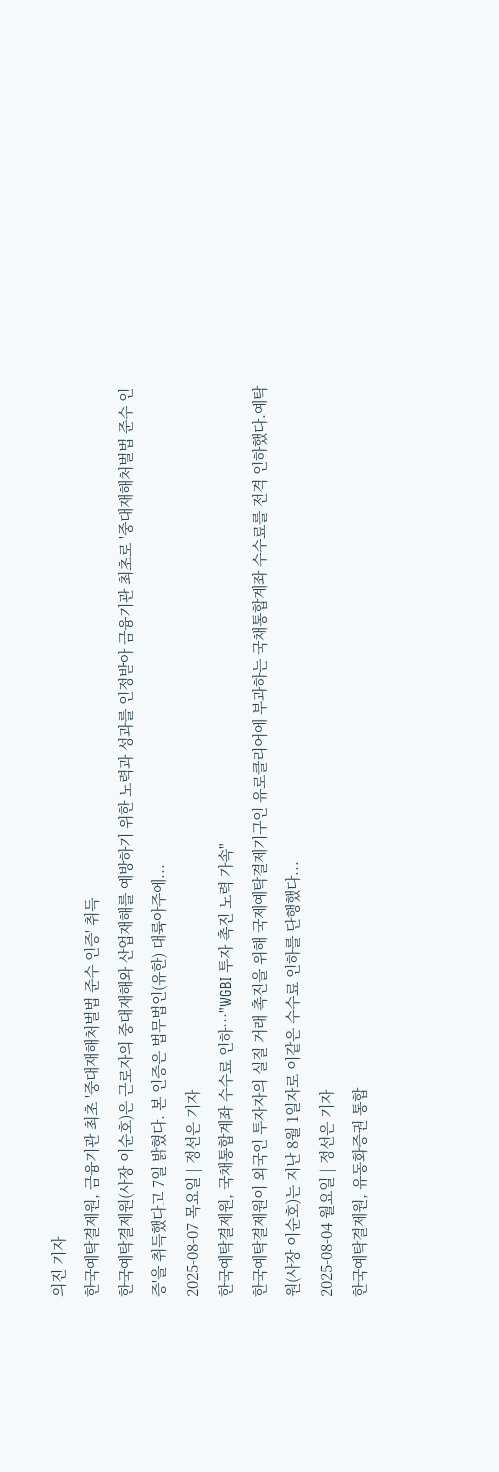의진 기자
한국예탁결제원, 금융기관 최초 '중대재해처벌법 준수 인증' 취득
한국예탁결제원(사장 이순호)은 근로자의 중대재해와 산업재해를 예방하기 위한 노력과 성과를 인정받아 금융기관 최초로 '중대재해처벌법 준수 인증'을 취득했다고 7일 밝혔다. 본 인증은 법무법인(유한) 대륙아주에...
2025-08-07 목요일 | 정선은 기자
한국예탁결제원, 국채통합계좌 수수료 인하…"WGBI 투자 촉진 노력 가속"
한국예탁결제원이 외국인 투자자의 실질 거래 촉진을 위해 국제예탁결제기구인 유로클리어에 부과하는 국채통합계좌 수수료를 전격 인하했다.예탁원(사장 이순호)는 지난 8월 1일자로 이같은 수수료 인하를 단행했다...
2025-08-04 월요일 | 정선은 기자
한국예탁결제원, 유동화증권 통합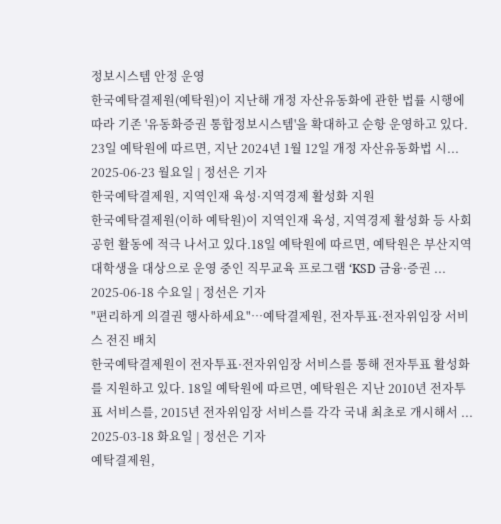정보시스템 안정 운영
한국예탁결제원(예탁원)이 지난해 개정 자산유동화에 관한 법률 시행에 따라 기존 '유동화증권 통합정보시스템'을 확대하고 순항 운영하고 있다. 23일 예탁원에 따르면, 지난 2024년 1월 12일 개정 자산유동화법 시...
2025-06-23 월요일 | 정선은 기자
한국예탁결제원, 지역인재 육성·지역경제 활성화 지원
한국예탁결제원(이하 예탁원)이 지역인재 육성, 지역경제 활성화 등 사회공헌 활동에 적극 나서고 있다.18일 예탁원에 따르면, 예탁원은 부산지역 대학생을 대상으로 운영 중인 직무교육 프로그램 ‘KSD 금융·증권 ...
2025-06-18 수요일 | 정선은 기자
"편리하게 의결권 행사하세요"…예탁결제원, 전자투표·전자위임장 서비스 전진 배치
한국예탁결제원이 전자투표·전자위임장 서비스를 통해 전자투표 활성화를 지원하고 있다. 18일 예탁원에 따르면, 예탁원은 지난 2010년 전자투표 서비스를, 2015년 전자위임장 서비스를 각각 국내 최초로 개시해서 ...
2025-03-18 화요일 | 정선은 기자
예탁결제원,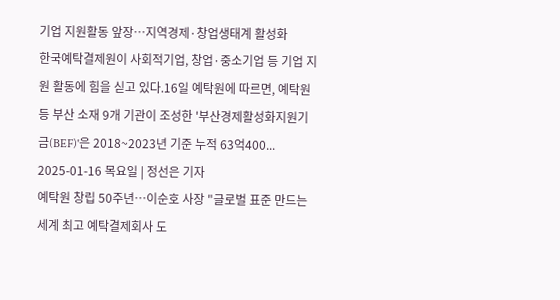기업 지원활동 앞장…지역경제·창업생태계 활성화
한국예탁결제원이 사회적기업, 창업·중소기업 등 기업 지원 활동에 힘을 싣고 있다.16일 예탁원에 따르면, 예탁원 등 부산 소재 9개 기관이 조성한 '부산경제활성화지원기금(BEF)'은 2018~2023년 기준 누적 63억400...
2025-01-16 목요일 | 정선은 기자
예탁원 창립 50주년…이순호 사장 "글로벌 표준 만드는 세계 최고 예탁결제회사 도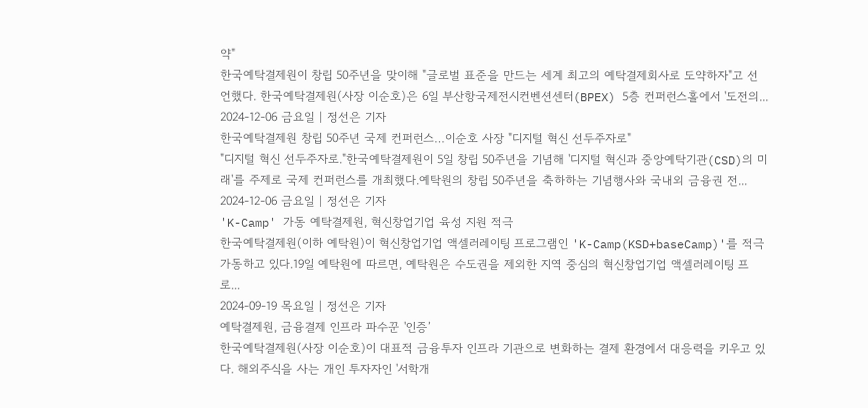약"
한국예탁결제원이 창립 50주년을 맞이해 "글로벌 표준을 만드는 세계 최고의 예탁결제회사로 도약하자"고 선언했다. 한국예탁결제원(사장 이순호)은 6일 부산항국제전시컨벤션센터(BPEX) 5층 컨퍼런스홀에서 '도전의...
2024-12-06 금요일 | 정선은 기자
한국예탁결제원 창립 50주년 국제 컨퍼런스…이순호 사장 "디지털 혁신 선두주자로"
"디지털 혁신 선두주자로."한국예탁결제원이 5일 창립 50주년을 기념해 '디지털 혁신과 중앙예탁기관(CSD)의 미래'를 주제로 국제 컨퍼런스를 개최했다.예탁원의 창립 50주년을 축하하는 기념행사와 국내외 금융권 전...
2024-12-06 금요일 | 정선은 기자
'K-Camp' 가동 예탁결제원, 혁신창업기업 육성 지원 적극
한국예탁결제원(이하 예탁원)이 혁신창업기업 액셀러레이팅 프로그램인 'K-Camp(KSD+baseCamp)'를 적극 가동하고 있다.19일 예탁원에 따르면, 예탁원은 수도권을 제외한 지역 중심의 혁신창업기업 액셀러레이팅 프로...
2024-09-19 목요일 | 정선은 기자
예탁결제원, 금융결제 인프라 파수꾼 '인증’
한국예탁결제원(사장 이순호)이 대표적 금융투자 인프라 기관으로 변화하는 결제 환경에서 대응력을 키우고 있다. 해외주식을 사는 개인 투자자인 '서학개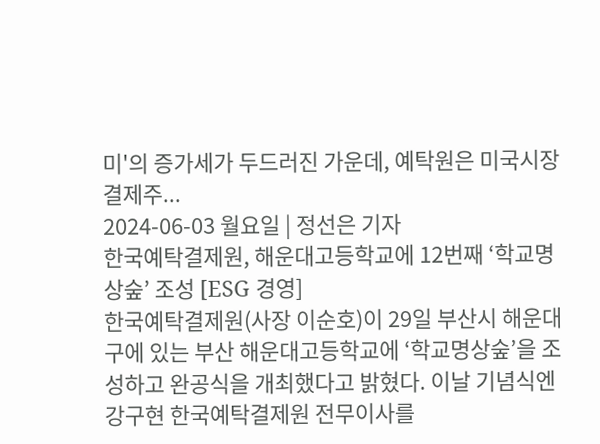미'의 증가세가 두드러진 가운데, 예탁원은 미국시장 결제주...
2024-06-03 월요일 | 정선은 기자
한국예탁결제원, 해운대고등학교에 12번째 ‘학교명상숲’ 조성 [ESG 경영]
한국예탁결제원(사장 이순호)이 29일 부산시 해운대구에 있는 부산 해운대고등학교에 ‘학교명상숲’을 조성하고 완공식을 개최했다고 밝혔다. 이날 기념식엔 강구현 한국예탁결제원 전무이사를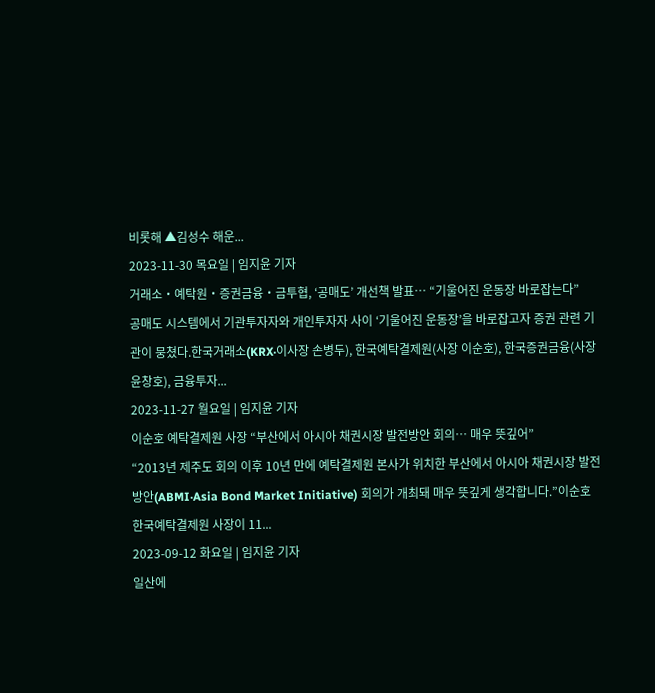비롯해 ▲김성수 해운...
2023-11-30 목요일 | 임지윤 기자
거래소‧예탁원‧증권금융‧금투협, ‘공매도’ 개선책 발표… “기울어진 운동장 바로잡는다”
공매도 시스템에서 기관투자자와 개인투자자 사이 ‘기울어진 운동장’을 바로잡고자 증권 관련 기관이 뭉쳤다.한국거래소(KRX‧이사장 손병두), 한국예탁결제원(사장 이순호), 한국증권금융(사장 윤창호), 금융투자...
2023-11-27 월요일 | 임지윤 기자
이순호 예탁결제원 사장 “부산에서 아시아 채권시장 발전방안 회의… 매우 뜻깊어”
“2013년 제주도 회의 이후 10년 만에 예탁결제원 본사가 위치한 부산에서 아시아 채권시장 발전방안(ABMI‧Asia Bond Market Initiative) 회의가 개최돼 매우 뜻깊게 생각합니다.”이순호 한국예탁결제원 사장이 11...
2023-09-12 화요일 | 임지윤 기자
일산에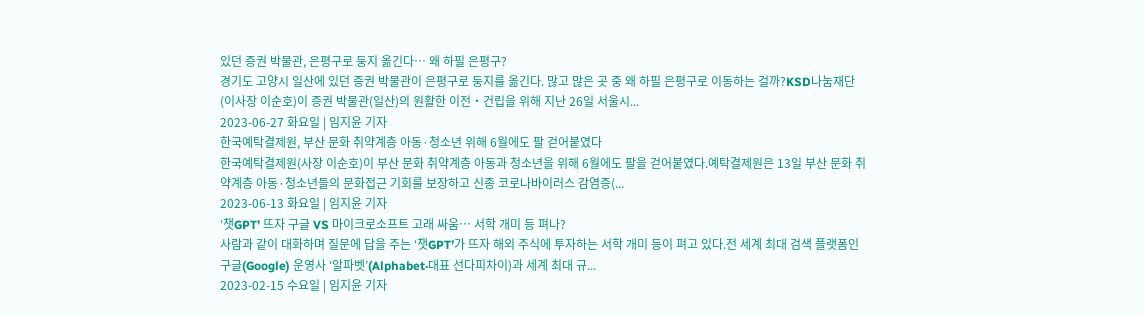있던 증권 박물관, 은평구로 둥지 옮긴다… 왜 하필 은평구?
경기도 고양시 일산에 있던 증권 박물관이 은평구로 둥지를 옮긴다. 많고 많은 곳 중 왜 하필 은평구로 이동하는 걸까?KSD나눔재단(이사장 이순호)이 증권 박물관(일산)의 원활한 이전‧건립을 위해 지난 26일 서울시...
2023-06-27 화요일 | 임지윤 기자
한국예탁결제원, 부산 문화 취약계층 아동·청소년 위해 6월에도 팔 걷어붙였다
한국예탁결제원(사장 이순호)이 부산 문화 취약계층 아동과 청소년을 위해 6월에도 팔을 걷어붙였다.예탁결제원은 13일 부산 문화 취약계층 아동·청소년들의 문화접근 기회를 보장하고 신종 코로나바이러스 감염증(...
2023-06-13 화요일 | 임지윤 기자
‘챗GPT’ 뜨자 구글 VS 마이크로소프트 고래 싸움… 서학 개미 등 펴나?
사람과 같이 대화하며 질문에 답을 주는 ‘챗GPT’가 뜨자 해외 주식에 투자하는 서학 개미 등이 펴고 있다.전 세계 최대 검색 플랫폼인 구글(Google) 운영사 ‘알파벳’(Alphabet·대표 선다피차이)과 세계 최대 규...
2023-02-15 수요일 | 임지윤 기자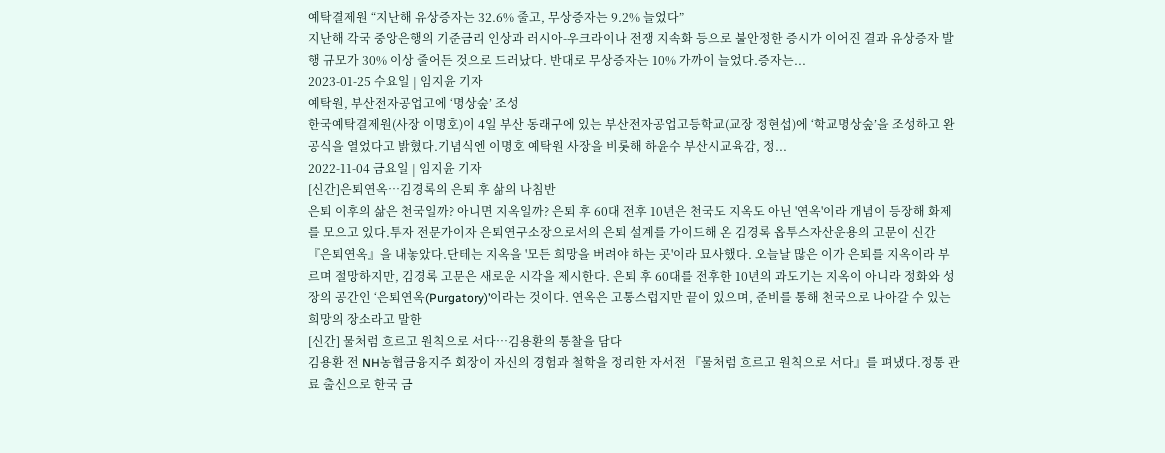예탁결제원 “지난해 유상증자는 32.6% 줄고, 무상증자는 9.2% 늘었다”
지난해 각국 중앙은행의 기준금리 인상과 러시아-우크라이나 전쟁 지속화 등으로 불안정한 증시가 이어진 결과 유상증자 발행 규모가 30% 이상 줄어든 것으로 드러났다. 반대로 무상증자는 10% 가까이 늘었다.증자는...
2023-01-25 수요일 | 임지윤 기자
예탁원, 부산전자공업고에 ‘명상숲’ 조성
한국예탁결제원(사장 이명호)이 4일 부산 동래구에 있는 부산전자공업고등학교(교장 정현섭)에 ‘학교명상숲’을 조성하고 완공식을 열었다고 밝혔다.기념식엔 이명호 예탁원 사장을 비롯해 하윤수 부산시교육감, 정...
2022-11-04 금요일 | 임지윤 기자
[신간]은퇴연옥…김경록의 은퇴 후 삶의 나침반
은퇴 이후의 삶은 천국일까? 아니면 지옥일까? 은퇴 후 60대 전후 10년은 천국도 지옥도 아닌 '연옥'이라 개념이 등장해 화제를 모으고 있다.투자 전문가이자 은퇴연구소장으로서의 은퇴 설계를 가이드해 온 김경록 옵투스자산운용의 고문이 신간 『은퇴연옥』을 내놓았다.단테는 지옥을 '모든 희망을 버려야 하는 곳'이라 묘사했다. 오늘날 많은 이가 은퇴를 지옥이라 부르며 절망하지만, 김경록 고문은 새로운 시각을 제시한다. 은퇴 후 60대를 전후한 10년의 과도기는 지옥이 아니라 정화와 성장의 공간인 ‘은퇴연옥(Purgatory)’이라는 것이다. 연옥은 고통스럽지만 끝이 있으며, 준비를 통해 천국으로 나아갈 수 있는 희망의 장소라고 말한
[신간] 물처럼 흐르고 원칙으로 서다…김용환의 통찰을 담다
김용환 전 NH농협금융지주 회장이 자신의 경험과 철학을 정리한 자서전 『물처럼 흐르고 원칙으로 서다』를 펴냈다.정통 관료 출신으로 한국 금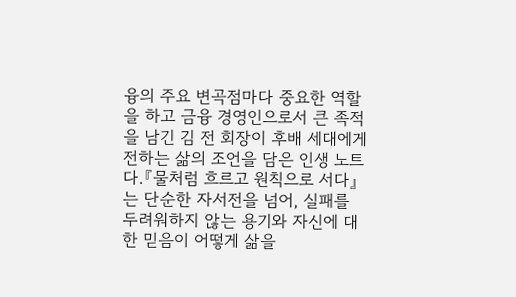융의 주요 변곡점마다 중요한 역할을 하고 금융 경영인으로서 큰 족적을 남긴 김 전 회장이 후배 세대에게 전하는 삶의 조언을 담은 인생 노트다.『물처럼 흐르고 원칙으로 서다』는 단순한 자서전을 넘어, 실패를 두려워하지 않는 용기와 자신에 대한 믿음이 어떻게 삶을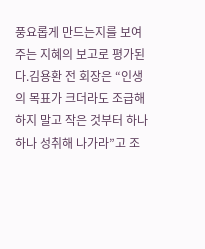풍요롭게 만드는지를 보여주는 지혜의 보고로 평가된다.김용환 전 회장은 “인생의 목표가 크더라도 조급해하지 말고 작은 것부터 하나 하나 성취해 나가라”고 조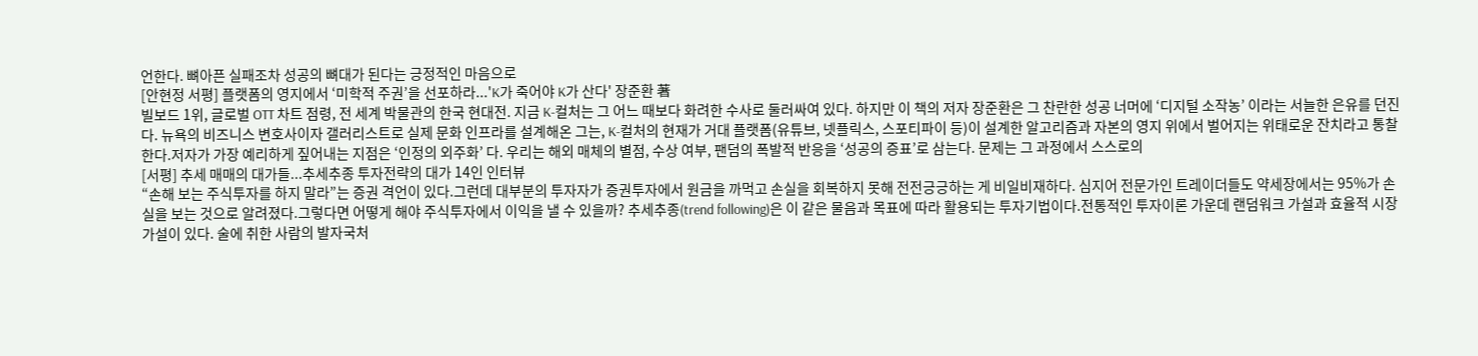언한다. 뼈아픈 실패조차 성공의 뼈대가 된다는 긍정적인 마음으로
[안현정 서평] 플랫폼의 영지에서 ‘미학적 주권’을 선포하라...'K가 죽어야 K가 산다' 장준환 著
빌보드 1위, 글로벌 OTT 차트 점령, 전 세계 박물관의 한국 현대전. 지금 K-컬처는 그 어느 때보다 화려한 수사로 둘러싸여 있다. 하지만 이 책의 저자 장준환은 그 찬란한 성공 너머에 ‘디지털 소작농’ 이라는 서늘한 은유를 던진다. 뉴욕의 비즈니스 변호사이자 갤러리스트로 실제 문화 인프라를 설계해온 그는, K-컬처의 현재가 거대 플랫폼(유튜브, 넷플릭스, 스포티파이 등)이 설계한 알고리즘과 자본의 영지 위에서 벌어지는 위태로운 잔치라고 통찰한다.저자가 가장 예리하게 짚어내는 지점은 ‘인정의 외주화’ 다. 우리는 해외 매체의 별점, 수상 여부, 팬덤의 폭발적 반응을 ‘성공의 증표’로 삼는다. 문제는 그 과정에서 스스로의
[서평] 추세 매매의 대가들...추세추종 투자전략의 대가 14인 인터뷰
“손해 보는 주식투자를 하지 말라”는 증권 격언이 있다.그런데 대부분의 투자자가 증권투자에서 원금을 까먹고 손실을 회복하지 못해 전전긍긍하는 게 비일비재하다. 심지어 전문가인 트레이더들도 약세장에서는 95%가 손실을 보는 것으로 알려졌다.그렇다면 어떻게 해야 주식투자에서 이익을 낼 수 있을까? 추세추종(trend following)은 이 같은 물음과 목표에 따라 활용되는 투자기법이다.전통적인 투자이론 가운데 랜덤워크 가설과 효율적 시장 가설이 있다. 술에 취한 사람의 발자국처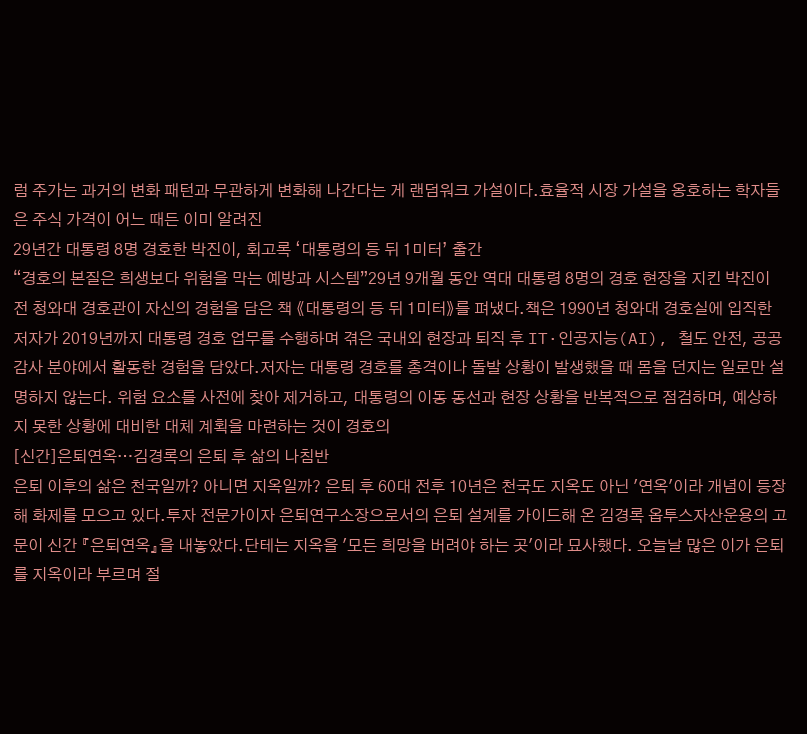럼 주가는 과거의 변화 패턴과 무관하게 변화해 나간다는 게 랜덤워크 가설이다.효율적 시장 가설을 옹호하는 학자들은 주식 가격이 어느 때든 이미 알려진
29년간 대통령 8명 경호한 박진이, 회고록 ‘대통령의 등 뒤 1미터’ 출간
“경호의 본질은 희생보다 위험을 막는 예방과 시스템”29년 9개월 동안 역대 대통령 8명의 경호 현장을 지킨 박진이 전 청와대 경호관이 자신의 경험을 담은 책 《대통령의 등 뒤 1미터》를 펴냈다.책은 1990년 청와대 경호실에 입직한 저자가 2019년까지 대통령 경호 업무를 수행하며 겪은 국내외 현장과 퇴직 후 IT·인공지능(AI), 철도 안전, 공공감사 분야에서 활동한 경험을 담았다.저자는 대통령 경호를 총격이나 돌발 상황이 발생했을 때 몸을 던지는 일로만 설명하지 않는다. 위험 요소를 사전에 찾아 제거하고, 대통령의 이동 동선과 현장 상황을 반복적으로 점검하며, 예상하지 못한 상황에 대비한 대체 계획을 마련하는 것이 경호의
[신간]은퇴연옥…김경록의 은퇴 후 삶의 나침반
은퇴 이후의 삶은 천국일까? 아니면 지옥일까? 은퇴 후 60대 전후 10년은 천국도 지옥도 아닌 '연옥'이라 개념이 등장해 화제를 모으고 있다.투자 전문가이자 은퇴연구소장으로서의 은퇴 설계를 가이드해 온 김경록 옵투스자산운용의 고문이 신간 『은퇴연옥』을 내놓았다.단테는 지옥을 '모든 희망을 버려야 하는 곳'이라 묘사했다. 오늘날 많은 이가 은퇴를 지옥이라 부르며 절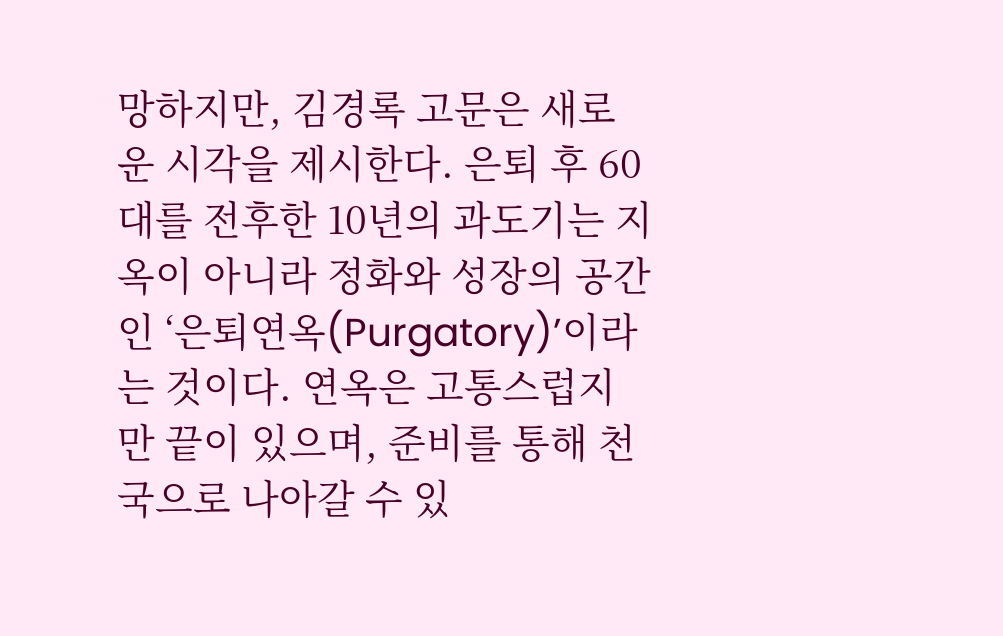망하지만, 김경록 고문은 새로운 시각을 제시한다. 은퇴 후 60대를 전후한 10년의 과도기는 지옥이 아니라 정화와 성장의 공간인 ‘은퇴연옥(Purgatory)’이라는 것이다. 연옥은 고통스럽지만 끝이 있으며, 준비를 통해 천국으로 나아갈 수 있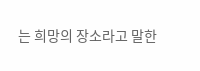는 희망의 장소라고 말한